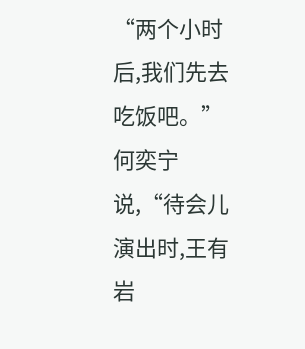“两个小时后,我们先去吃饭吧。”何奕宁说,“待会儿演出时,王有岩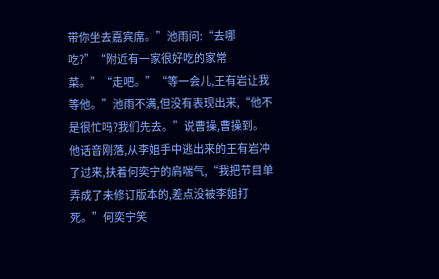带你坐去嘉宾席。”池雨问:“去哪吃?”“附近有一家很好吃的家常菜。”“走吧。”“等一会儿,王有岩让我等他。”池雨不满,但没有表现出来,“他不是很忙吗?我们先去。”说曹操,曹操到。他话音刚落,从李姐手中逃出来的王有岩冲了过来,扶着何奕宁的肩喘气,“我把节目单弄成了未修订版本的,差点没被李姐打死。”何奕宁笑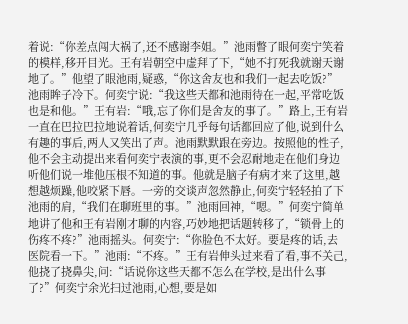着说:“你差点闯大祸了,还不感谢李姐。”池雨瞥了眼何奕宁笑着的模样,移开目光。王有岩朝空中虚拜了下,“她不打死我就谢天谢地了。”他望了眼池雨,疑惑,“你这舍友也和我们一起去吃饭?”池雨眸子冷下。何奕宁说:“我这些天都和池雨待在一起,平常吃饭也是和他。”王有岩:“哦,忘了你们是舍友的事了。”路上,王有岩一直在巴拉巴拉地说着话,何奕宁几乎每句话都回应了他,说到什么有趣的事后,两人又笑出了声。池雨默默跟在旁边。按照他的性子,他不会主动提出来看何奕宁表演的事,更不会忍耐地走在他们身边听他们说一堆他压根不知道的事。他就是脑子有病才来了这里,越想越烦躁,他咬紧下唇。一旁的交谈声忽然静止,何奕宁轻轻拍了下池雨的肩,“我们在聊班里的事。”池雨回神,“嗯。”何奕宁简单地讲了他和王有岩刚才聊的内容,巧妙地把话题转移了,“锁骨上的伤疼不疼?”池雨摇头。何奕宁:“你脸色不太好。要是疼的话,去医院看一下。”池雨:“不疼。”王有岩伸头过来看了看,事不关己,他挠了挠鼻尖,问:“话说你这些天都不怎么在学校,是出什么事了?”何奕宁余光扫过池雨,心想,要是如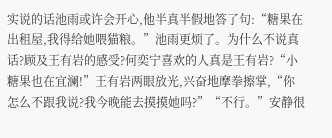实说的话池雨或许会开心,他半真半假地答了句:“糖果在出租屋,我得给她喂猫粮。”池雨更烦了。为什么不说真话?顾及王有岩的感受?何奕宁喜欢的人真是王有岩?“小糖果也在宜澜!”王有岩两眼放光,兴奋地摩拳擦掌,“你怎么不跟我说?我今晚能去摸摸她吗?”“不行。”安静很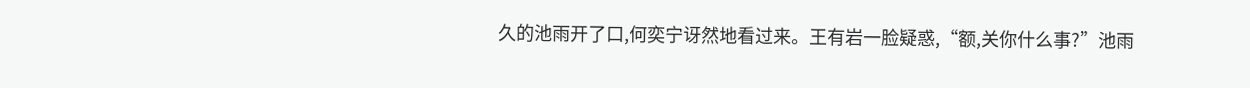久的池雨开了口,何奕宁讶然地看过来。王有岩一脸疑惑,“额,关你什么事?”池雨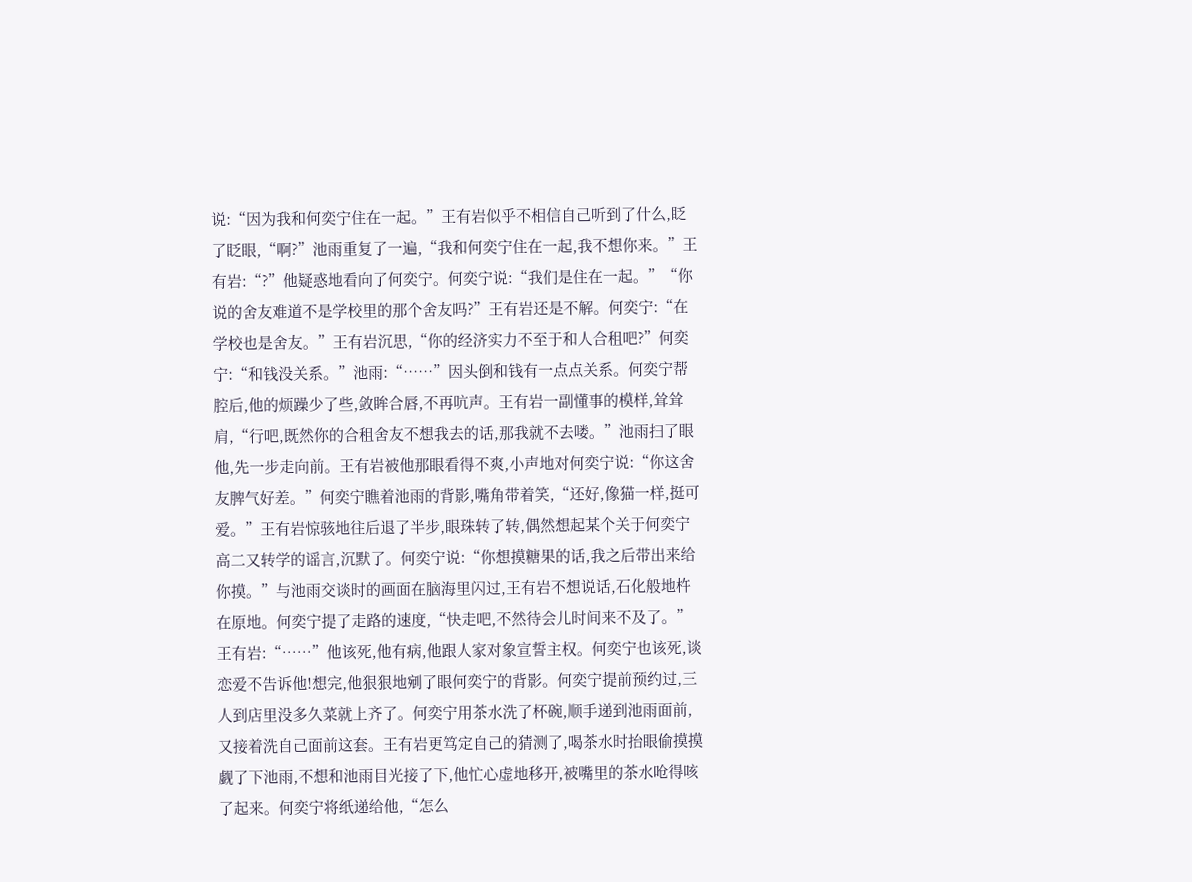说:“因为我和何奕宁住在一起。”王有岩似乎不相信自己听到了什么,眨了眨眼,“啊?”池雨重复了一遍,“我和何奕宁住在一起,我不想你来。”王有岩:“?”他疑惑地看向了何奕宁。何奕宁说:“我们是住在一起。”“你说的舍友难道不是学校里的那个舍友吗?”王有岩还是不解。何奕宁:“在学校也是舍友。”王有岩沉思,“你的经济实力不至于和人合租吧?”何奕宁:“和钱没关系。”池雨:“……”因头倒和钱有一点点关系。何奕宁帮腔后,他的烦躁少了些,敛眸合唇,不再吭声。王有岩一副懂事的模样,耸耸肩,“行吧,既然你的合租舍友不想我去的话,那我就不去喽。”池雨扫了眼他,先一步走向前。王有岩被他那眼看得不爽,小声地对何奕宁说:“你这舍友脾气好差。”何奕宁瞧着池雨的背影,嘴角带着笑,“还好,像猫一样,挺可爱。”王有岩惊骇地往后退了半步,眼珠转了转,偶然想起某个关于何奕宁高二又转学的谣言,沉默了。何奕宁说:“你想摸糖果的话,我之后带出来给你摸。”与池雨交谈时的画面在脑海里闪过,王有岩不想说话,石化般地杵在原地。何奕宁提了走路的速度,“快走吧,不然待会儿时间来不及了。”王有岩:“……”他该死,他有病,他跟人家对象宣誓主权。何奕宁也该死,谈恋爱不告诉他!想完,他狠狠地剜了眼何奕宁的背影。何奕宁提前预约过,三人到店里没多久菜就上齐了。何奕宁用茶水洗了杯碗,顺手递到池雨面前,又接着洗自己面前这套。王有岩更笃定自己的猜测了,喝茶水时抬眼偷摸摸觑了下池雨,不想和池雨目光接了下,他忙心虚地移开,被嘴里的茶水呛得咳了起来。何奕宁将纸递给他,“怎么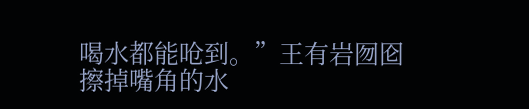喝水都能呛到。”王有岩囫囵擦掉嘴角的水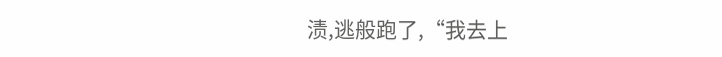渍,逃般跑了,“我去上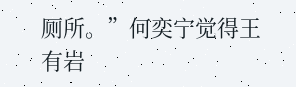厕所。”何奕宁觉得王有岩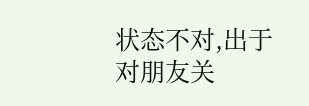状态不对,出于对朋友关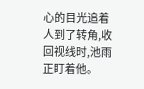心的目光追着人到了转角,收回视线时,池雨正盯着他。